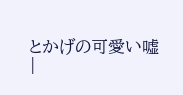とかげの可愛い嘘
|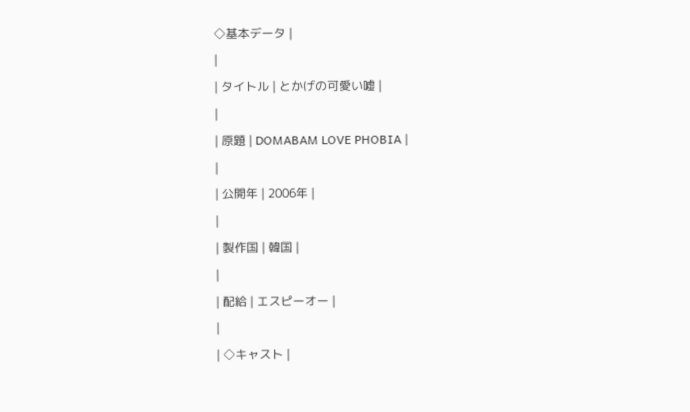◇基本データ |
|
| タイトル | とかげの可愛い嘘 |
|
| 原題 | DOMABAM LOVE PHOBIA |
|
| 公開年 | 2006年 |
|
| 製作国 | 韓国 |
|
| 配給 | エスピーオー |
|
| ◇キャスト |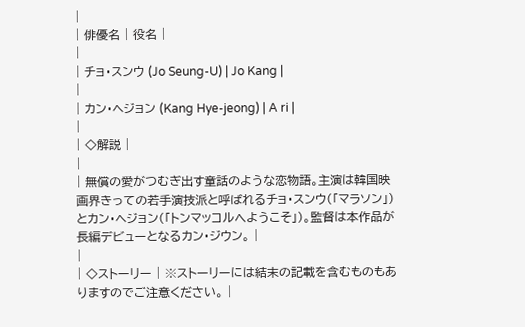|
| 俳優名 | 役名 |
|
| チョ・スンウ (Jo Seung-U) | Jo Kang |
|
| カン・ヘジョン (Kang Hye-jeong) | A ri |
|
| ◇解説 |
|
| 無償の愛がつむぎ出す童話のような恋物語。主演は韓国映画界きっての若手演技派と呼ばれるチョ・スンウ(「マラソン」)とカン・ヘジョン(「トンマッコルへようこそ」)。監督は本作品が長編デビューとなるカン・ジウン。 |
|
| ◇ストーリー | ※ストーリーには結末の記載を含むものもありますのでご注意ください。 |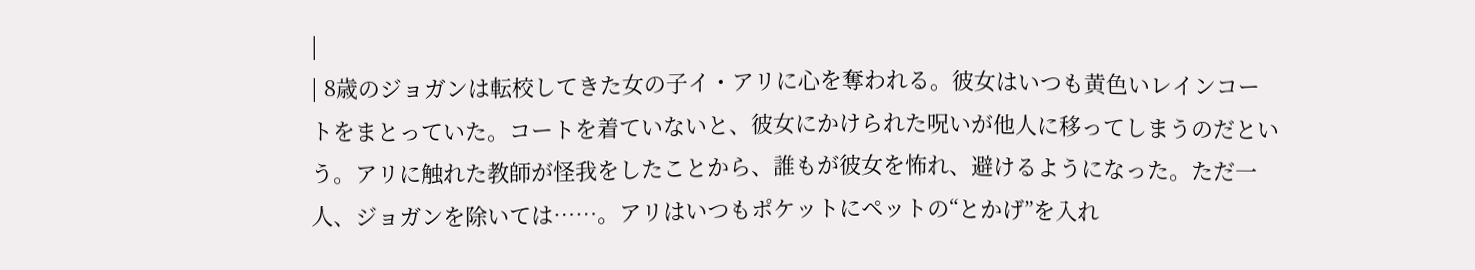|
| 8歳のジョガンは転校してきた女の子イ・アリに心を奪われる。彼女はいつも黄色いレインコートをまとっていた。コートを着ていないと、彼女にかけられた呪いが他人に移ってしまうのだという。アリに触れた教師が怪我をしたことから、誰もが彼女を怖れ、避けるようになった。ただ一人、ジョガンを除いては……。アリはいつもポケットにペットの“とかげ”を入れ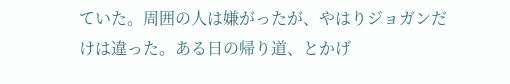ていた。周囲の人は嫌がったが、やはりジョガンだけは違った。ある日の帰り道、とかげ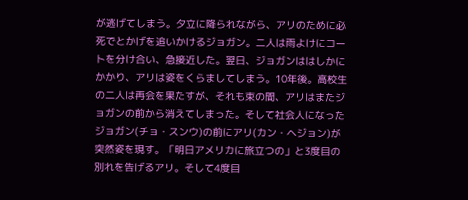が逃げてしまう。夕立に降られながら、アリのために必死でとかげを追いかけるジョガン。二人は雨よけにコートを分け合い、急接近した。翌日、ジョガンははしかにかかり、アリは姿をくらましてしまう。10年後。高校生の二人は再会を果たすが、それも束の間、アリはまたジョガンの前から消えてしまった。そして社会人になったジョガン(チョ・スンウ)の前にアリ(カン・ヘジョン)が突然姿を現す。「明日アメリカに旅立つの」と3度目の別れを告げるアリ。そして4度目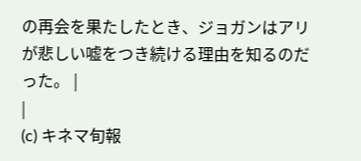の再会を果たしたとき、ジョガンはアリが悲しい嘘をつき続ける理由を知るのだった。 |
|
(c) キネマ旬報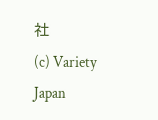社
(c) Variety Japan